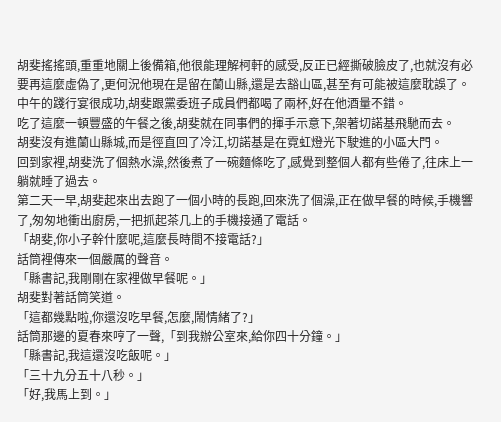胡斐搖搖頭,重重地關上後備箱,他很能理解柯軒的感受,反正已經撕破臉皮了,也就沒有必要再這麼虛偽了,更何況他現在是留在蘭山縣,還是去豁山區,甚至有可能被這麼耽誤了。
中午的踐行宴很成功,胡斐跟黨委班子成員們都喝了兩杯,好在他酒量不錯。
吃了這麼一頓豐盛的午餐之後,胡斐就在同事們的揮手示意下,架著切諾基飛馳而去。
胡斐沒有進蘭山縣城,而是徑直回了冷江,切諾基是在霓虹燈光下駛進的小區大門。
回到家裡,胡斐洗了個熱水澡,然後煮了一碗麵條吃了,感覺到整個人都有些倦了,往床上一躺就睡了過去。
第二天一早,胡斐起來出去跑了一個小時的長跑,回來洗了個澡,正在做早餐的時候,手機響了,匆匆地衝出廚房,一把抓起茶几上的手機接通了電話。
「胡斐,你小子幹什麼呢,這麼長時間不接電話?」
話筒裡傳來一個嚴厲的聲音。
「縣書記,我剛剛在家裡做早餐呢。」
胡斐對著話筒笑道。
「這都幾點啦,你還沒吃早餐,怎麼,鬧情緒了?」
話筒那邊的夏春來哼了一聲,「到我辦公室來,給你四十分鐘。」
「縣書記,我這還沒吃飯呢。」
「三十九分五十八秒。」
「好,我馬上到。」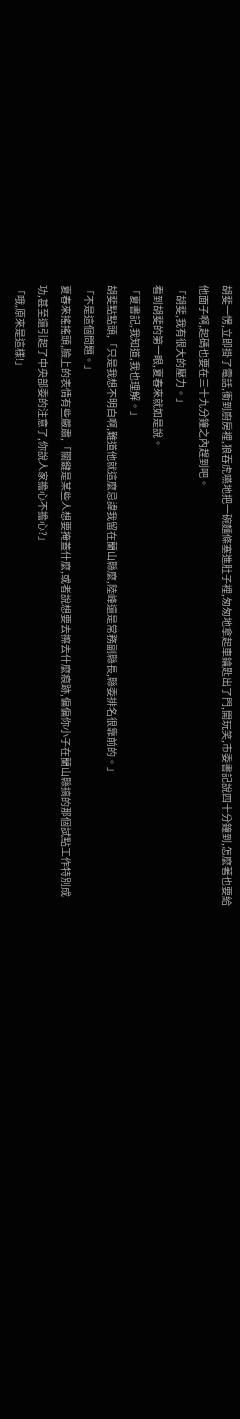胡斐一愣,立即掛了電話,衝到廚房裡,狼吞虎嚥地把一碗麵條塞進肚子裡,匆匆地拿起車鑰匙出了門,開玩笑,市委書記說四十分鐘到,怎麼著也要給他面子啊,起碼也要在三十九分鐘之內趕到吧。
「胡斐,我有很大的壓力。」
看到胡斐的第一眼,夏春來就如是說。
「夏書記,我知道,我也理解。」
胡斐點點頭,「只是我想不明白啊,難道他就這麼忌諱我留在蘭山縣麼,陸峰還是常務副縣長,縣委排名很靠前的。」
「不是這個問題。」
夏春來搖搖頭,臉上的表情有些嚴肅,「關鍵是某些人想要掩蓋什麼,或者說想要去擦去什麼痕跡,偏偏你小子在蘭山縣搞的那個試點工作特別成功,甚至還引起了中央部委的注意了,你說人家擔心不擔心?」
「哦,原來是這樣!」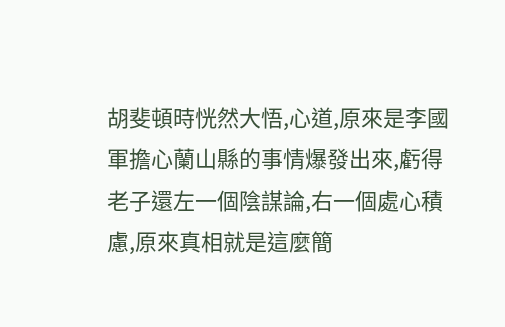胡斐頓時恍然大悟,心道,原來是李國軍擔心蘭山縣的事情爆發出來,虧得老子還左一個陰謀論,右一個處心積慮,原來真相就是這麼簡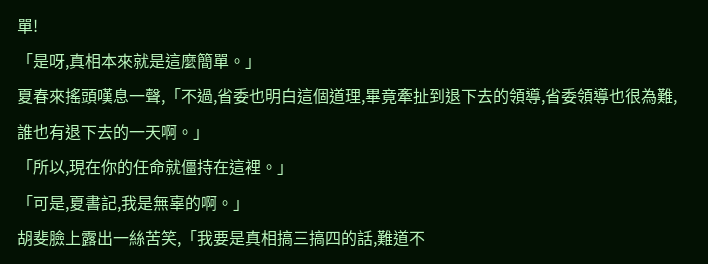單!
「是呀,真相本來就是這麼簡單。」
夏春來搖頭嘆息一聲,「不過,省委也明白這個道理,畢竟牽扯到退下去的領導,省委領導也很為難,誰也有退下去的一天啊。」
「所以,現在你的任命就僵持在這裡。」
「可是,夏書記,我是無辜的啊。」
胡斐臉上露出一絲苦笑,「我要是真相搞三搞四的話,難道不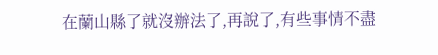在蘭山縣了就沒辦法了,再說了,有些事情不盡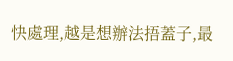快處理,越是想辦法捂蓋子,最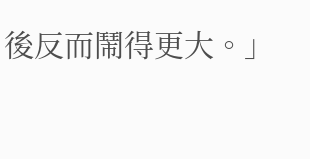後反而鬧得更大。」